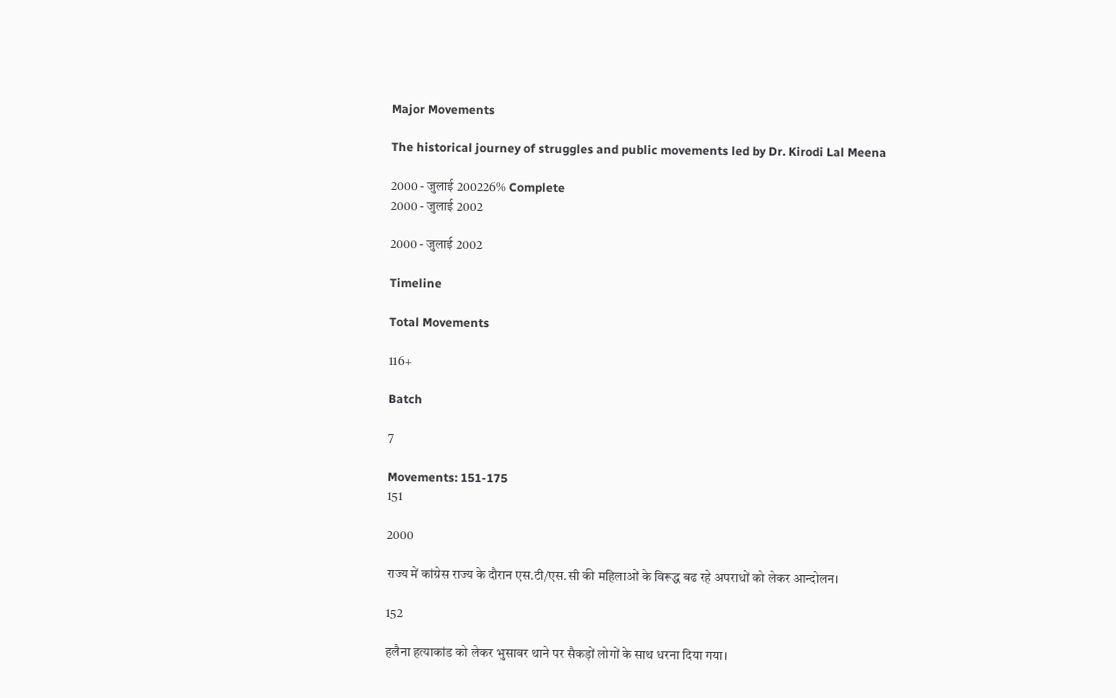Major Movements

The historical journey of struggles and public movements led by Dr. Kirodi Lal Meena

2000 - जुलाई 200226% Complete
2000 - जुलाई 2002

2000 - जुलाई 2002

Timeline

Total Movements

116+

Batch

7

Movements: 151-175
151

2000

राज्य में कांग्रेस राज्य के दौरान एस.टी/एस.सी की महिलाओं के विरूद्ध बढ रहे अपराधों को लेकर आन्दोलन।

152

हलैना हत्याकांड को लेकर भुसावर थाने पर सैकड़ों लोगों के साथ धरना दिया गया।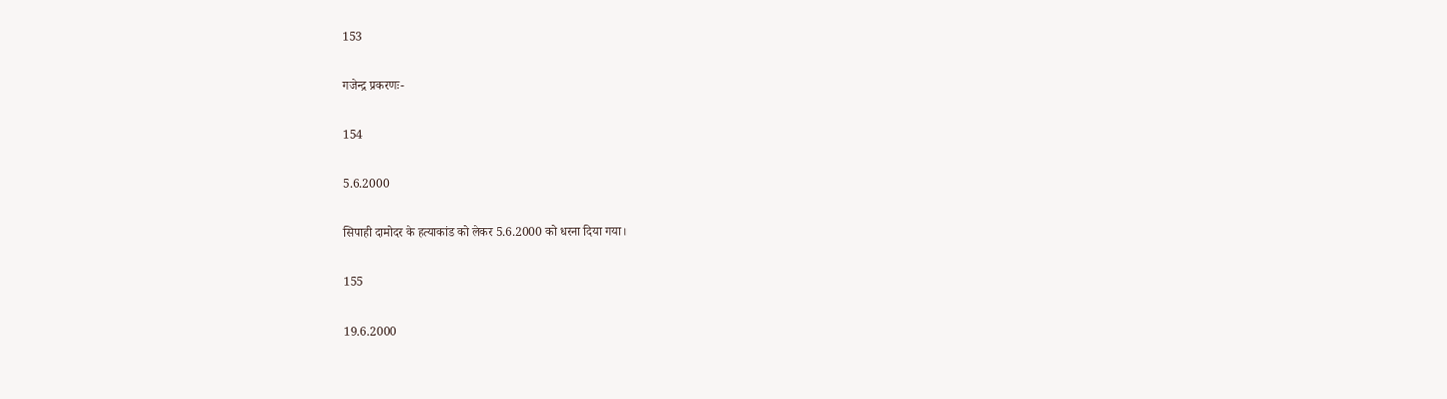153

गजेन्द्र प्रकरणः-

154

5.6.2000

सिपाही दामोदर के हत्याकांड को लेकर 5.6.2000 को धरना दिया गया।

155

19.6.2000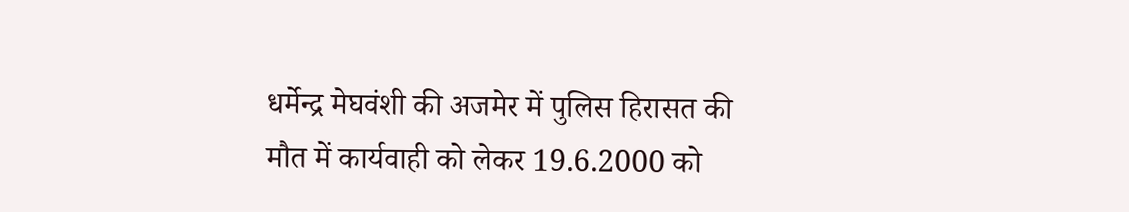धर्मेन्द्र मेघवंशी की अजमेर में पुलिस हिरासत की मौत में कार्यवाही को लेकर 19.6.2000 को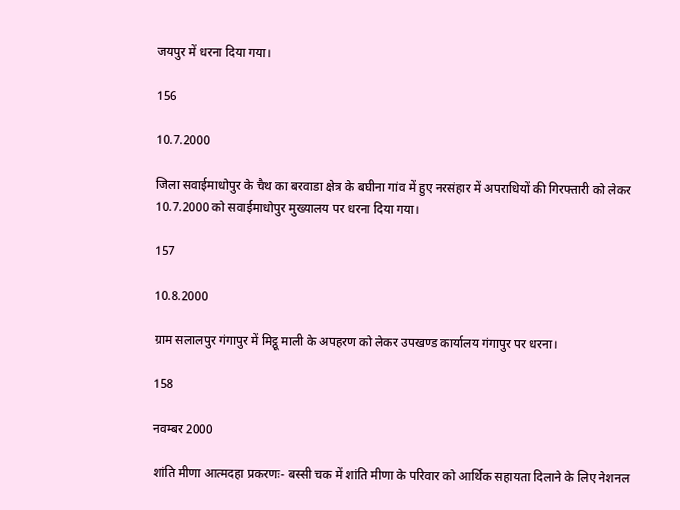जयपुर में धरना दिया गया।

156

10.7.2000

जिला सवाईमाधोपुर के चैथ का बरवाडा क्षेत्र के बघीना गांव में हुए नरसंहार में अपराधियों की गिरफ्तारी को लेकर 10.7.2000 को सवाईमाधोपुर मुख्यालय पर धरना दिया गया।

157

10.8.2000

ग्राम सलालपुर गंगापुर में मिट्ठू माली के अपहरण को लेकर उपखण्ड कार्यालय गंगापुर पर धरना।

158

नवम्बर 2000

शांति मीणा आत्मदहा प्रकरणः- बस्सी चक में शांति मीणा के परिवार को आर्थिक सहायता दिलाने के लिए नेशनल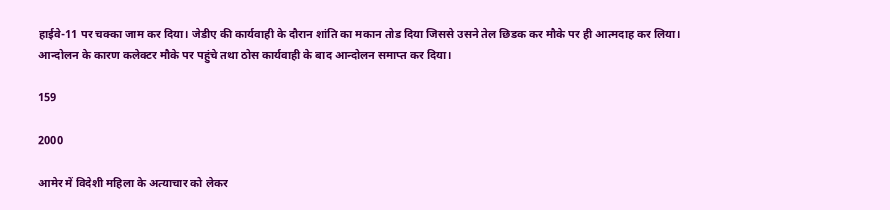हाईवे-11 पर चक्का जाम कर दिया। जेडीए की कार्यवाही के दौरान शांति का मकान तोड दिया जिससे उसने तेल छिडक कर मौके पर ही आत्मदाह कर लिया। आन्दोलन के कारण कलेक्टर मौके पर पहुंचे तथा ठोस कार्यवाही के बाद आन्दोलन समाप्त कर दिया।

159

2000

आमेर में विदेशी महिला के अत्याचार को लेकर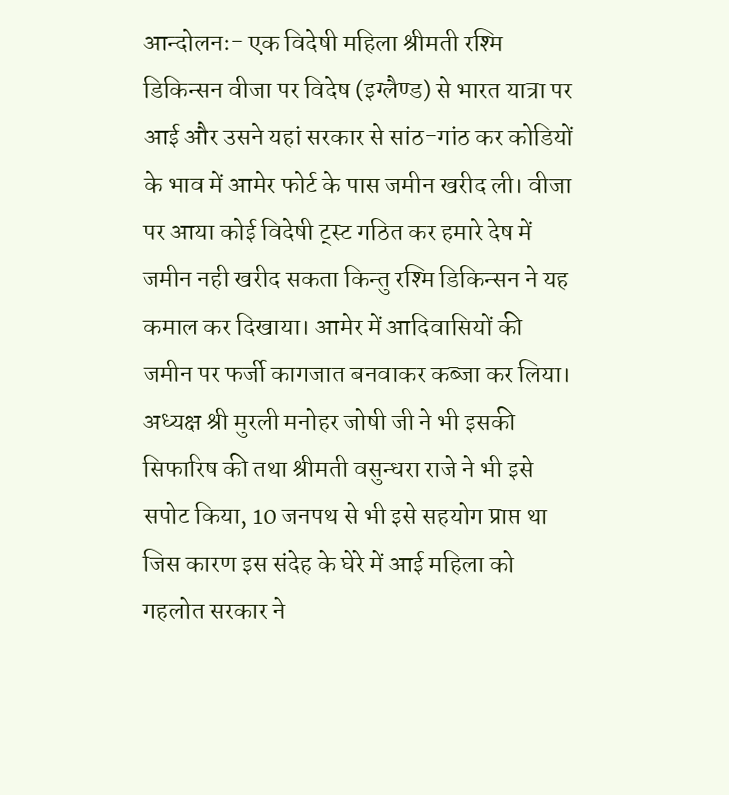आन्दोलनः- एक विदेषी महिला श्रीमती रश्मि डिकिन्सन वीजा पर विदेष (इग्लैण्ड) से भारत यात्रा पर आई और उसने यहां सरकार से सांठ-गांठ कर कोडियों के भाव में आमेर फोर्ट के पास जमीन खरीद ली। वीजा पर आया कोई विदेषी ट्स्ट गठित कर हमारे देष में जमीन नही खरीद सकता किन्तु रश्मि डिकिन्सन ने यह कमाल कर दिखाया। आमेर में आदिवासियों की जमीन पर फर्जी कागजात बनवाकर कब्जा कर लिया। अध्यक्ष श्री मुरली मनोहर जोषी जी ने भी इसकी सिफारिष की तथा श्रीमती वसुन्धरा राजे ने भी इसे सपोट किया, 10 जनपथ से भी इसे सहयोग प्राप्त था जिस कारण इस संदेह के घेरे में आई महिला को गहलोत सरकार ने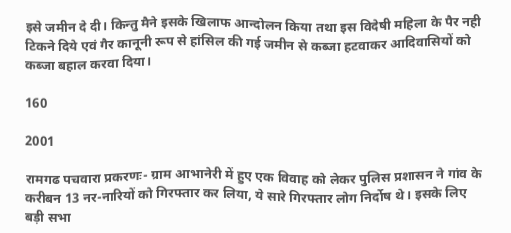इसे जमीन दे दी। किन्तु मैने इसके खिलाफ आन्दोलन किया तथा इस विदेषी महिला के पैर नही टिकने दिये एवं गैर कानूनी रूप से हांसिल की गई जमीन से कब्जा हटवाकर आदिवासियों को कब्जा बहाल करवा दिया।

160

2001

रामगढ पचवारा प्रकरणः- ग्राम आभानेरी में हुए एक विवाह को लेकर पुलिस प्रशासन ने गांव के करीबन 13 नर-नारियों को गिरफ्तार कर लिया, ये सारे गिरफ्तार लोग निर्दोष थे। इसके लिए बड़ी सभा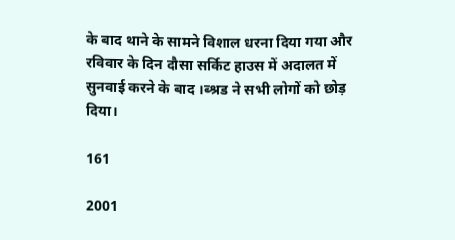के बाद थाने के सामने विशाल धरना दिया गया और रविवार के दिन दौसा सर्किट हाउस में अदालत में सुनवाई करने के बाद ।ब्श्रड ने सभी लोगों को छोड़ दिया।

161

2001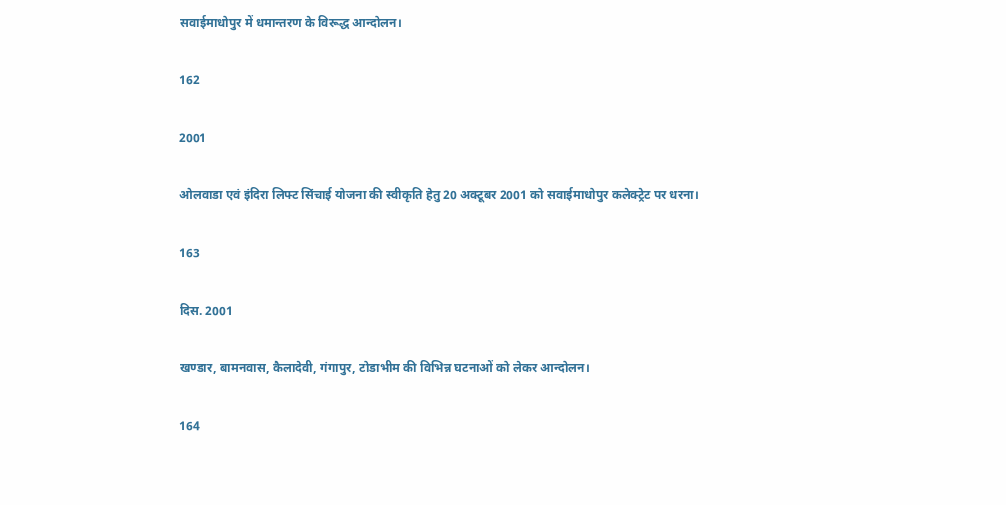सवाईमाधोपुर में धमान्तरण के विरूद्ध आन्दोलन।

162

2001

ओलवाडा एवं इंदिरा लिफ्ट सिंचाई योजना की स्वीकृति हेतु 20 अक्टूबर 2001 को सवाईमाधोपुर कलेक्ट्रेट पर धरना।

163

दिस. 2001

खण्डार, बामनवास, कैलादेवी, गंगापुर, टोडाभीम की विभिन्न घटनाओं को लेकर आन्दोलन।

164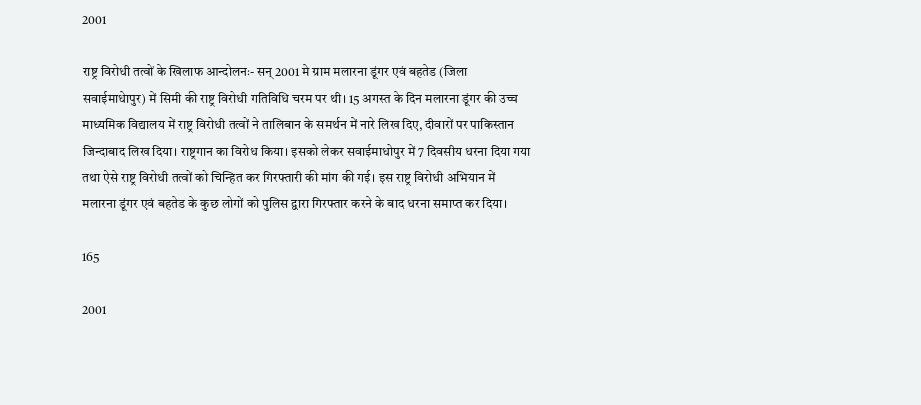2001

राष्ट्र विरोधी तत्वों के खिलाफ आन्दोलनः- सन् 2001 मे ग्राम मलारना डूंगर एवं बहतेड (जिला सवाईमाधेापुर) में सिमी की राष्ट्र विरोधी गतिविधि चरम पर थी। 15 अगस्त के दिन मलारना डूंगर की उच्च माध्यमिक विद्यालय में राष्ट्र विरोधी तत्वों ने तालिबान के समर्थन में नारे लिख दिए, दीवारों पर पाकिस्तान जिन्दाबाद लिख दिया। राष्ट्रगान का विरोध किया। इसको लेकर सवाईमाधोपुर में 7 दिवसीय धरना दिया गया तथा ऐसे राष्ट्र विरोधी तत्वों को चिन्हित कर गिरफ्तारी की मांग की गई। इस राष्ट्र विरोधी अभियान में मलारना डूंगर एवं बहतेड के कुछ लोगों को पुलिस द्वारा गिरफ्तार करने के बाद धरना समाप्त कर दिया।

165

2001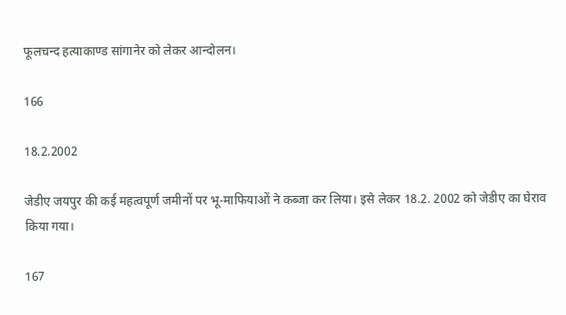फूलचन्द हत्याकाण्ड सांगानेर को लेकर आन्दोलन।

166

18.2.2002

जेडीए जयपुर की कई महत्वपूर्ण जमीनों पर भू-माफियाओं ने कब्जा कर लिया। इसे लेकर 18.2. 2002 को जेडीए का घेराव किया गया।

167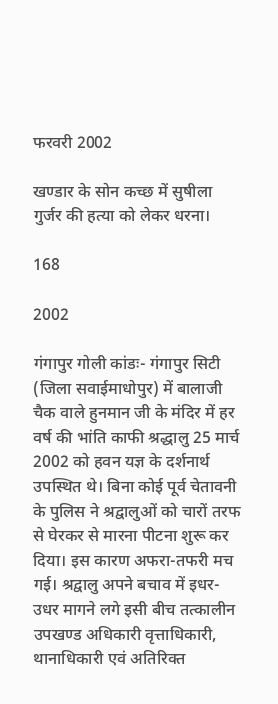फरवरी 2002

खण्डार के सोन कच्छ में सुषीला गुर्जर की हत्या को लेकर धरना।

168

2002

गंगापुर गोली कांडः- गंगापुर सिटी (जिला सवाईमाधोपुर) में बालाजी चैक वाले हुनमान जी के मंदिर में हर वर्ष की भांति काफी श्रद्धालु 25 मार्च 2002 को हवन यज्ञ के दर्शनार्थ उपस्थित थे। बिना कोई पूर्व चेतावनी के पुलिस ने श्रद्वालुओं को चारों तरफ से घेरकर से मारना पीटना शुरू कर दिया। इस कारण अफरा-तफरी मच गई। श्रद्वालु अपने बचाव में इधर-उधर मागने लगे इसी बीच तत्कालीन उपखण्ड अधिकारी वृत्ताधिकारी, थानाधिकारी एवं अतिरिक्त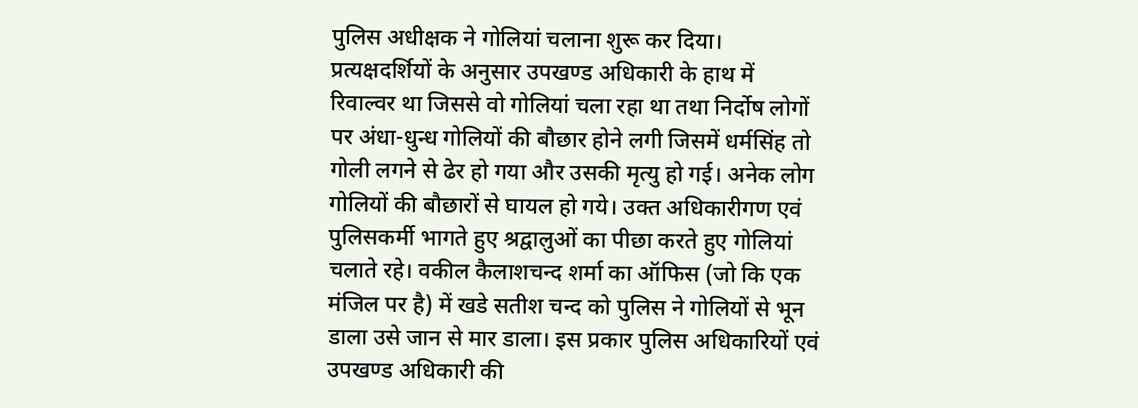पुलिस अधीक्षक ने गोलियां चलाना शुरू कर दिया। प्रत्यक्षदर्शियों के अनुसार उपखण्ड अधिकारी के हाथ में रिवाल्वर था जिससे वो गोलियां चला रहा था तथा निर्दोष लोगों पर अंधा-धुन्ध गोलियों की बौछार होने लगी जिसमें धर्मसिंह तो गोली लगने से ढेर हो गया और उसकी मृत्यु हो गई। अनेक लोग गोलियों की बौछारों से घायल हो गये। उक्त अधिकारीगण एवं पुलिसकर्मी भागते हुए श्रद्वालुओं का पीछा करते हुए गोलियां चलाते रहे। वकील कैलाशचन्द शर्मा का ऑफिस (जो कि एक मंजिल पर है) में खडे सतीश चन्द को पुलिस ने गोलियों से भून डाला उसे जान से मार डाला। इस प्रकार पुलिस अधिकारियों एवं उपखण्ड अधिकारी की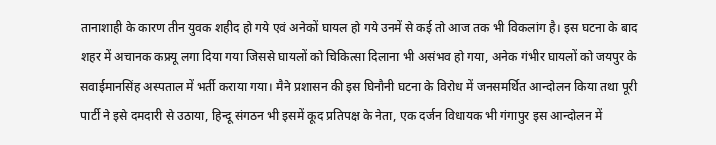तानाशाही के कारण तीन युवक शहीद हो गये एवं अनेकों घायल हो गये उनमें से कई तो आज तक भी विकलांग है। इस घटना के बाद शहर में अचानक कफ्र्यू लगा दिया गया जिससे घायलों को चिकित्सा दिलाना भी असंभव हो गया, अनेक गंभीर घायलों को जयपुर के सवाईमानसिंह अस्पताल में भर्ती कराया गया। मैने प्रशासन की इस घिनौनी घटना के विरोध में जनसमर्थित आन्दोलन किया तथा पूरी पार्टी ने इसे दमदारी से उठाया, हिन्दू संगठन भी इसमें कूद प्रतिपक्ष के नेता, एक दर्जन विधायक भी गंगापुर इस आन्दोलन में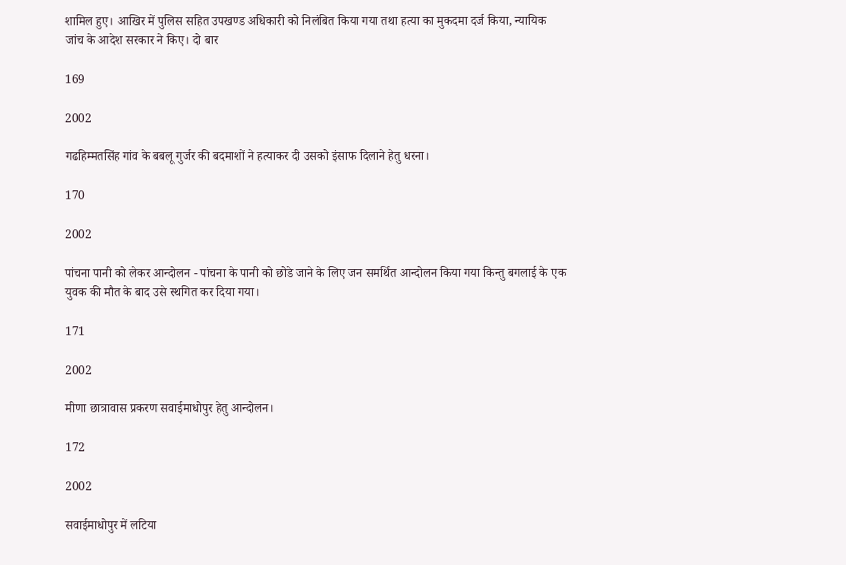शामिल हुए। आखिर में पुलिस सहित उपखण्ड अधिकारी को निलंबित किया गया तथा हत्या का मुकदमा दर्ज किया, न्यायिक जांच के आदेश सरकार ने किए। दो बार

169

2002

गढहिम्मतसिंह गांव के बबलू गुर्जर की बदमाशों ने हत्याकर दी उसको इंसाफ दिलाने हेतु धरना।

170

2002

पांचना पानी को लेकर आन्दोलन - पांचना के पानी को छोडे जाने के लिए जन समर्थित आन्दोलन किया गया किन्तु बगलाई के एक युवक की मौत के बाद उसे स्थगित कर दिया गया।

171

2002

मीणा छात्रावास प्रकरण सवाईमाधोपुर हेतु आन्दोलन।

172

2002

सवाईमाधोपुर में लटिया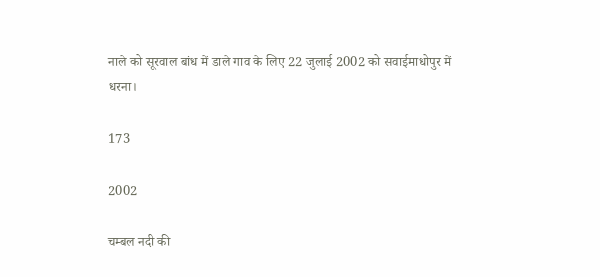नाले को सूरवाल बांध में डाले गाव के लिए 22 जुलाई 2002 को सवाईमाधोपुर में धरना।

173

2002

चम्बल नदी की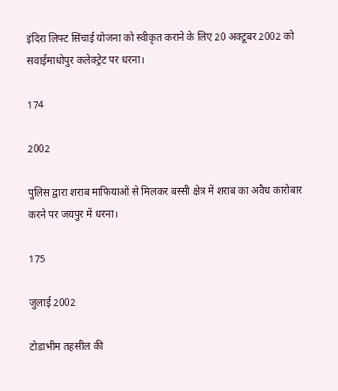इंदिरा लिफ्ट सिंचाई योजना को स्वीकृत कराने के लिए 20 अक्टूबर 2002 को सवाईमाधोपुर कलेक्ट्रेट पर धरना।

174

2002

पुलिस द्वारा शराब माफियाओं से मिलकर बस्सी क्षेत्र में शराब का अवैध कारोबार करने पर जयपुर में धरना।

175

जुलाई 2002

टोडाभीम तहसील की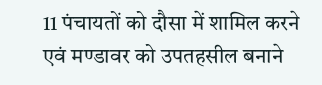11 पंचायतों को दौसा में शामिल करने एवं मण्डावर को उपतहसील बनाने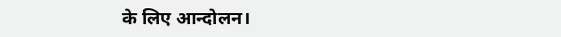के लिए आन्दोलन।